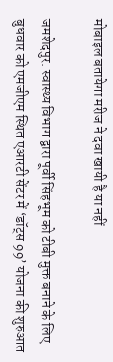मोबाइल बतायेगा मरीज ने दवा खायी है या नहीं

जमशेदपुर. स्वास्थ्य विभाग द्वारा पूर्वी सिंहभूम को टीबी मुक्त बनाने के लिए बुधवार को एमजीएम स्थित एआरटी सेंटर में ‘डॉट्स 99’ योजना की शुरुआत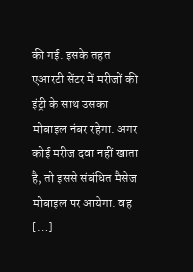की गई. इसके तहत एआरटी सेंटर में मरीजों की इंट्री के साथ उसका मोबाइल नंबर रहेगा. अगर कोई मरीज दवा नहीं खाता है, तो इससे संबंधित मैसेज मोबाइल पर आयेगा. वह […]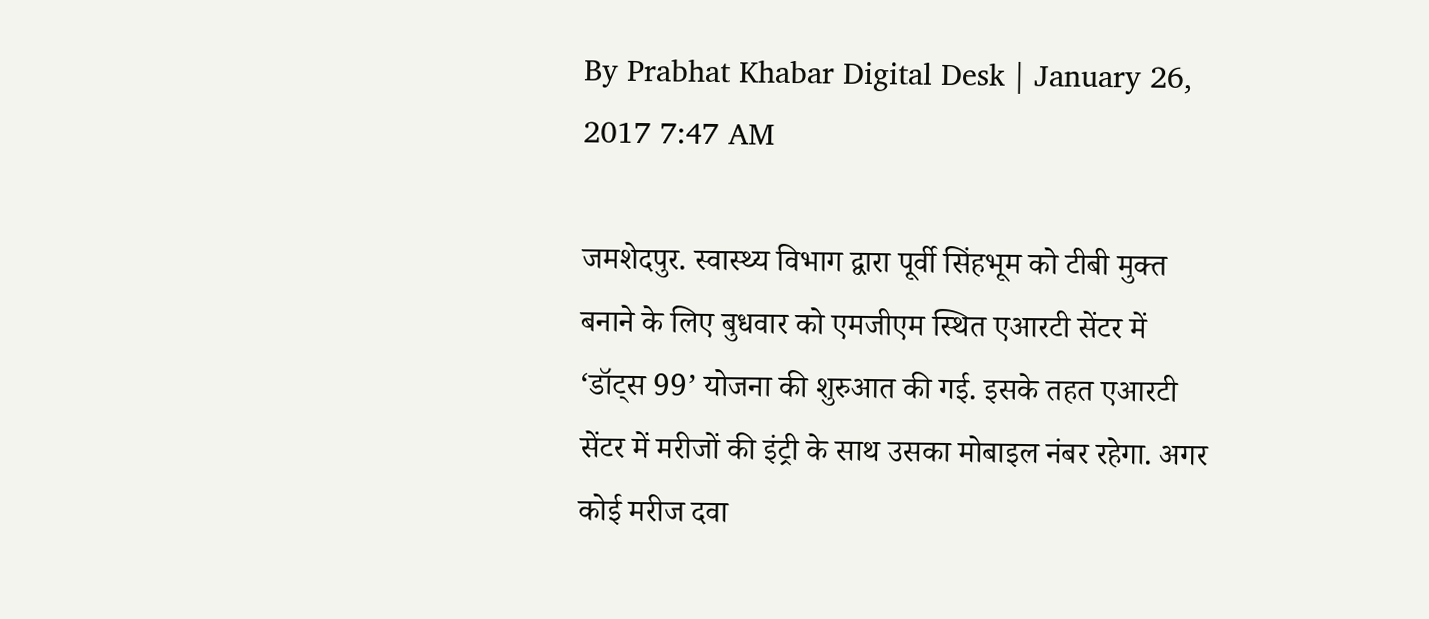By Prabhat Khabar Digital Desk | January 26, 2017 7:47 AM

जमशेदपुर. स्वास्थ्य विभाग द्वारा पूर्वी सिंहभूम को टीबी मुक्त बनाने के लिए बुधवार को एमजीएम स्थित एआरटी सेंटर में ‘डॉट्स 99’ योजना की शुरुआत की गई. इसके तहत एआरटी सेंटर में मरीजों की इंट्री के साथ उसका मोबाइल नंबर रहेगा. अगर कोई मरीज दवा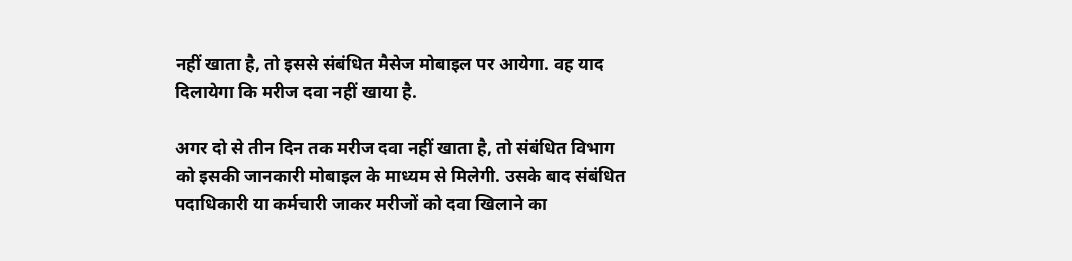नहीं खाता है, तो इससे संबंधित मैसेज मोबाइल पर आयेगा. वह याद दिलायेगा कि मरीज दवा नहीं खाया है.

अगर दो से तीन दिन तक मरीज दवा नहीं खाता है, तो संबंधित विभाग को इसकी जानकारी मोबाइल के माध्यम से मिलेगी. उसके बाद संबंधित पदाधिकारी या कर्मचारी जाकर मरीजों को दवा खिलाने का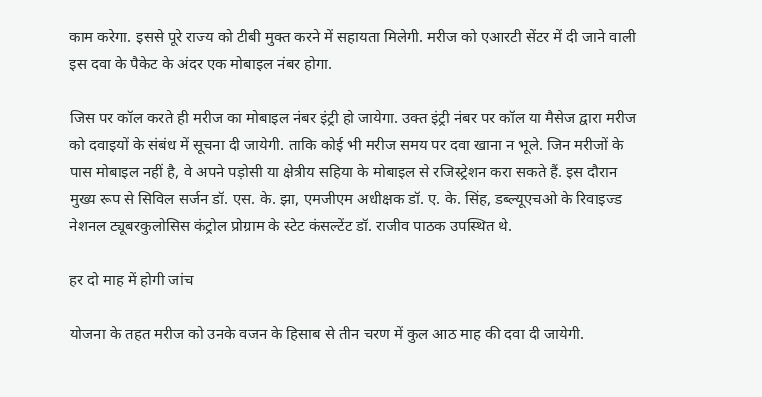काम करेगा. इससे पूरे राज्य को टीबी मुक्त करने में सहायता मिलेगी. मरीज को एआरटी सेंटर में दी जाने वाली इस दवा के पैकेट के अंदर एक मोबाइल नंबर होगा.

जिस पर कॉल करते ही मरीज का मोबाइल नंबर इंट्री हो जायेगा. उक्त इंट्री नंबर पर कॉल या मैसेज द्वारा मरीज को दवाइयों के संबंध में सूचना दी जायेगी. ताकि कोई भी मरीज समय पर दवा खाना न भूले. जिन मरीजों के पास मोबाइल नहीं है, वे अपने पड़ोसी या क्षेत्रीय सहिया के मोबाइल से रजिस्ट्रेशन करा सकते हैं. इस दौरान मुख्य रूप से सिविल सर्जन डॉ. एस. के. झा, एमजीएम अधीक्षक डॉ. ए. के. सिंह, डब्ल्यूएचओ के रिवाइज्ड नेशनल ट्यूबरकुलोसिस कंट्रोल प्रोग्राम के स्टेट कंसल्टेंट डॉ. राजीव पाठक उपस्थित थे.

हर दो माह में होगी जांच

योजना के तहत मरीज को उनके वजन के हिसाब से तीन चरण में कुल आठ माह की दवा दी जायेगी.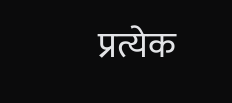प्रत्येक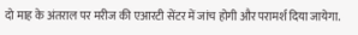दो माह के अंतराल पर मरीज की एआरटी सेंटर में जांच होगी और परामर्श दिया जायेगा.